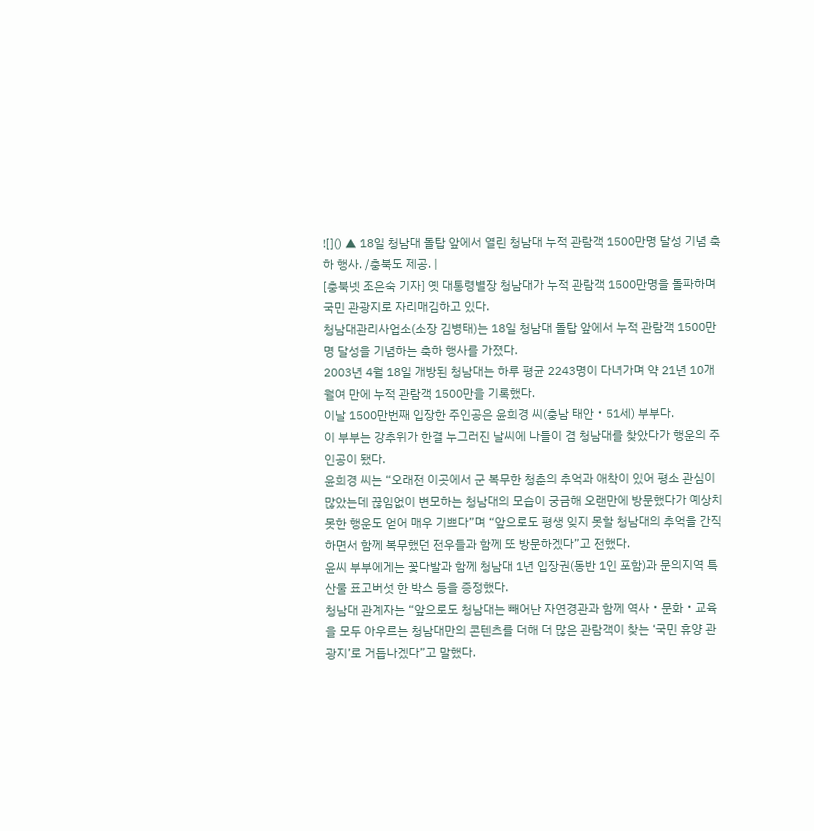![]() ▲ 18일 청남대 돌탑 앞에서 열린 청남대 누적 관람객 1500만명 달성 기념 축하 행사. /충북도 제공. |
[충북넷 조은숙 기자] 옛 대통령별장 청남대가 누적 관람객 1500만명을 돌파하며 국민 관광지로 자리매김하고 있다.
청남대관리사업소(소장 김병태)는 18일 청남대 돌탑 앞에서 누적 관람객 1500만명 달성을 기념하는 축하 행사를 가졌다.
2003년 4월 18일 개방된 청남대는 하루 평균 2243명이 다녀가며 약 21년 10개월여 만에 누적 관람객 1500만을 기록했다.
이날 1500만번째 입장한 주인공은 윤희경 씨(충남 태안‧51세) 부부다.
이 부부는 강추위가 한결 누그러진 날씨에 나들이 겸 청남대를 찾았다가 행운의 주인공이 됐다.
윤희경 씨는 “오래전 이곳에서 군 복무한 청춘의 추억과 애착이 있어 평소 관심이 많았는데 끊임없이 변모하는 청남대의 모습이 궁금해 오랜만에 방문했다가 예상치 못한 행운도 얻어 매우 기쁘다”며 “앞으로도 평생 잊지 못할 청남대의 추억을 간직하면서 함께 복무했던 전우들과 함께 또 방문하겠다”고 전했다.
윤씨 부부에게는 꽃다발과 함께 청남대 1년 입장권(동반 1인 포함)과 문의지역 특산물 표고버섯 한 박스 등을 증정했다.
청남대 관계자는 “앞으로도 청남대는 빼어난 자연경관과 함께 역사‧문화‧교육을 모두 아우르는 청남대만의 콘텐츠를 더해 더 많은 관람객이 찾는 ‘국민 휴양 관광지’로 거듭나겠다”고 말했다.